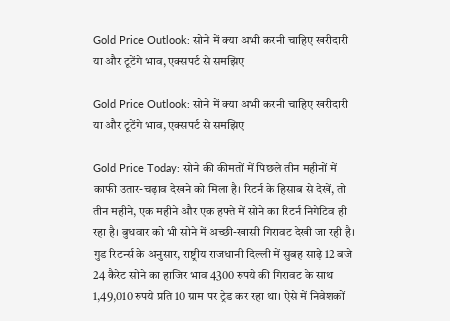Gold Price Outlook: सोने में क्या अभी करनी चाहिए खरीदारी या और टूटेंगे भाव, एक्सपर्ट से समझिए

Gold Price Outlook: सोने में क्या अभी करनी चाहिए खरीदारी या और टूटेंगे भाव, एक्सपर्ट से समझिए

Gold Price Today: सोने की कीमतों में पिछले तीन महीनों में काफी उतार-चढ़ाव देखने को मिला है। रिटर्न के हिसाब से देखें, तो तीन महीने, एक महीने और एक हफ्ते में सोने का रिटर्न निगेटिव ही रहा है। बुधवार को भी सोने में अच्छी-खासी गिरावट देखी जा रही है। गुड रिटर्न्स के अनुसार, राष्ट्रीय राजधानी दिल्ली में सुबह साढ़े 12 बजे 24 कैरेट सोने का हाजिर भाव 4300 रुपये की गिरावट के साथ 1,49,010 रुपये प्रति 10 ग्राम पर ट्रेड कर रहा था। ऐसे में निवेशकों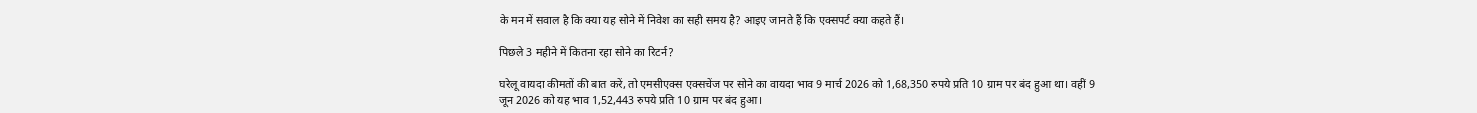के मन में सवाल है कि क्या यह सोने में निवेश का सही समय है? आइए जानते हैं कि एक्सपर्ट क्या कहते हैं।

पिछले 3 महीने में कितना रहा सोने का रिटर्न?

घरेलू वायदा कीमतों की बात करें, तो एमसीएक्स एक्सचेंज पर सोने का वायदा भाव 9 मार्च 2026 को 1,68,350 रुपये प्रति 10 ग्राम पर बंद हुआ था। वहीं 9 जून 2026 को यह भाव 1,52,443 रुपये प्रति 10 ग्राम पर बंद हुआ।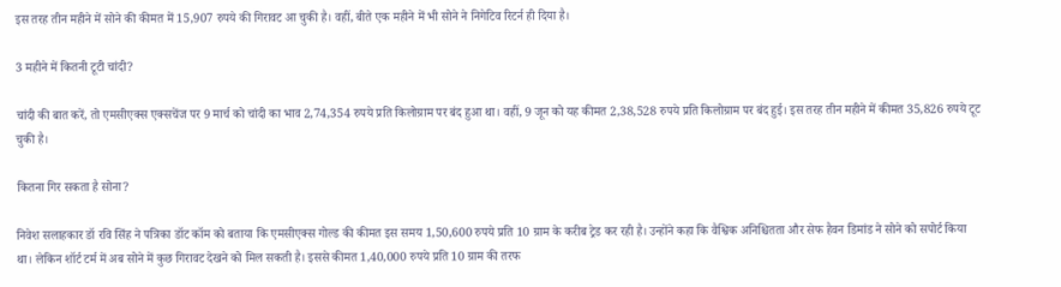इस तरह तीन महीने में सोने की कीमत में 15,907 रुपये की गिरावट आ चुकी है। वहीं, बीते एक महीने में भी सोने ने निगेटिव रिटर्न ही दिया है।

3 महीने में कितनी टूटी चांदी?

चांदी की बात करें, तो एमसीएक्स एक्सचेंज पर 9 मार्च को चांदी का भाव 2,74,354 रुपये प्रति किलोग्राम पर बंद हुआ था। वहीं, 9 जून को यह कीमत 2,38,528 रुपये प्रति किलोग्राम पर बंद हुई। इस तरह तीन महीने में कीमत 35,826 रुपये टूट चुकी है।

कितना गिर सकता है सोना?

निवेश सलाहकार डॉ रवि सिंह ने पत्रिका डॉट कॉम को बताया कि एमसीएक्स गोल्ड की कीमत इस समय 1,50,600 रुपये प्रति 10 ग्राम के करीब ट्रेड कर रही है। उन्होंने कहा कि वैश्विक अनिश्चितता और सेफ हैवन डिमांड ने सोने को सपोर्ट किया था। लेकिन शॉर्ट टर्म में अब सोने में कुछ गिरावट देखने को मिल सकती है। इससे कीमत 1,40,000 रुपये प्रति 10 ग्राम की तरफ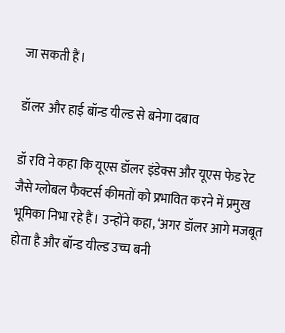जा सकती हैं।

डॉलर और हाई बॉन्ड यील्ड से बनेगा दबाव

डॉ रवि ने कहा कि यूएस डॉलर इंडेक्स और यूएस फेड रेट जैसे ग्लोबल फैक्टर्स कीमतों को प्रभावित करने में प्रमुख भूमिका निभा रहे हैं। उन्होंने कहा, ‘अगर डॉलर आगे मजबूत होता है और बॉन्ड यील्ड उच्च बनी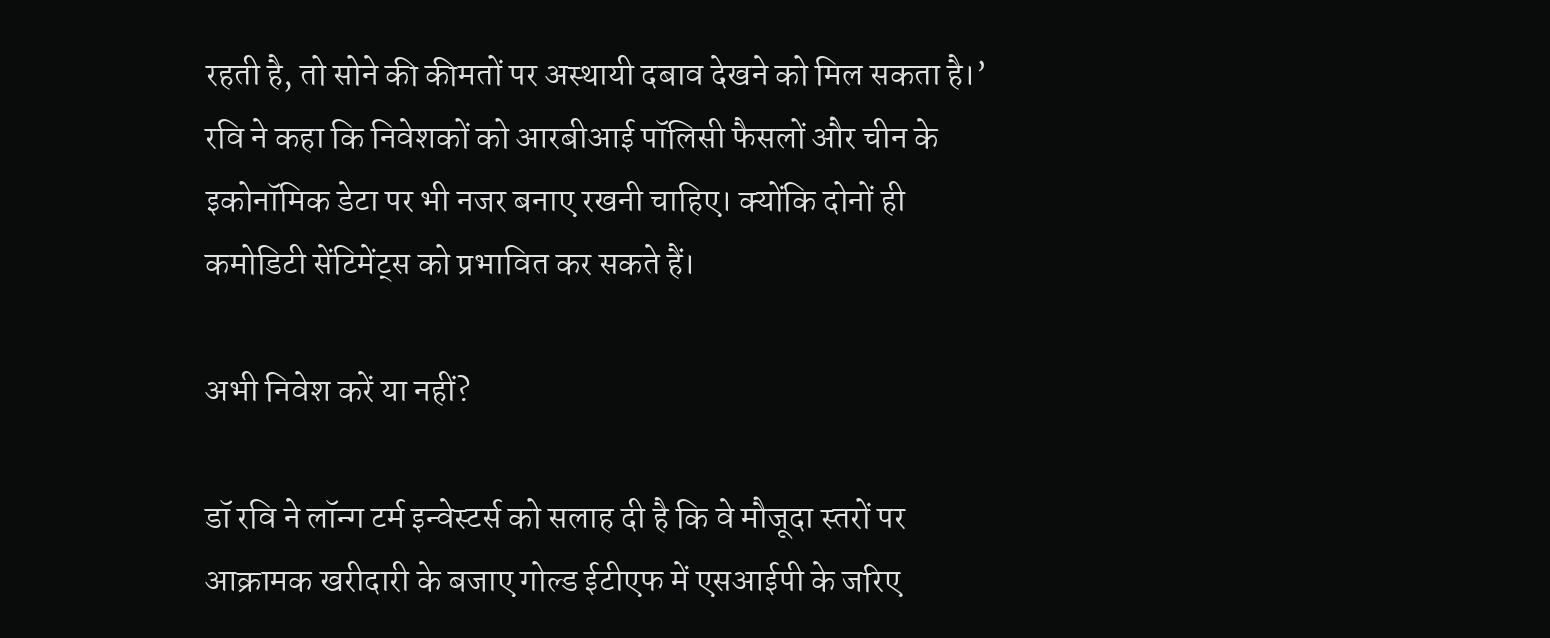रहती है, तो सोने की कीमतों पर अस्थायी दबाव देखने को मिल सकता है।’ रवि ने कहा कि निवेशकों को आरबीआई पॉलिसी फैसलों और चीन के इकोनॉमिक डेटा पर भी नजर बनाए रखनी चाहिए। क्योंकि दोनों ही कमोडिटी सेंटिमेंट्स को प्रभावित कर सकते हैं।

अभी निवेश करें या नहीं?

डॉ रवि ने लॉन्ग टर्म इन्वेस्टर्स को सलाह दी है कि वे मौजूदा स्तरों पर आक्रामक खरीदारी के बजाए गोल्ड ईटीएफ में एसआईपी के जरिए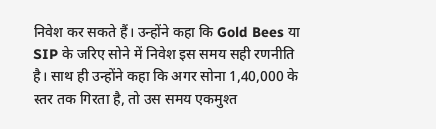निवेश कर सकते हैं। उन्होंने कहा कि Gold Bees या SIP के जरिए सोने में निवेश इस समय सही रणनीति है। साथ ही उन्होंने कहा कि अगर सोना 1,40,000 के स्तर तक गिरता है, तो उस समय एकमुश्त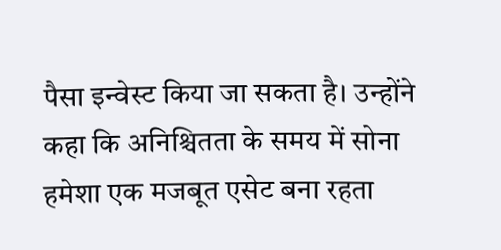पैसा इन्वेस्ट किया जा सकता है। उन्होंने कहा कि अनिश्चितता के समय में सोना हमेशा एक मजबूत एसेट बना रहता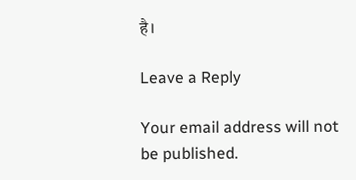है।

Leave a Reply

Your email address will not be published.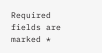Required fields are marked *